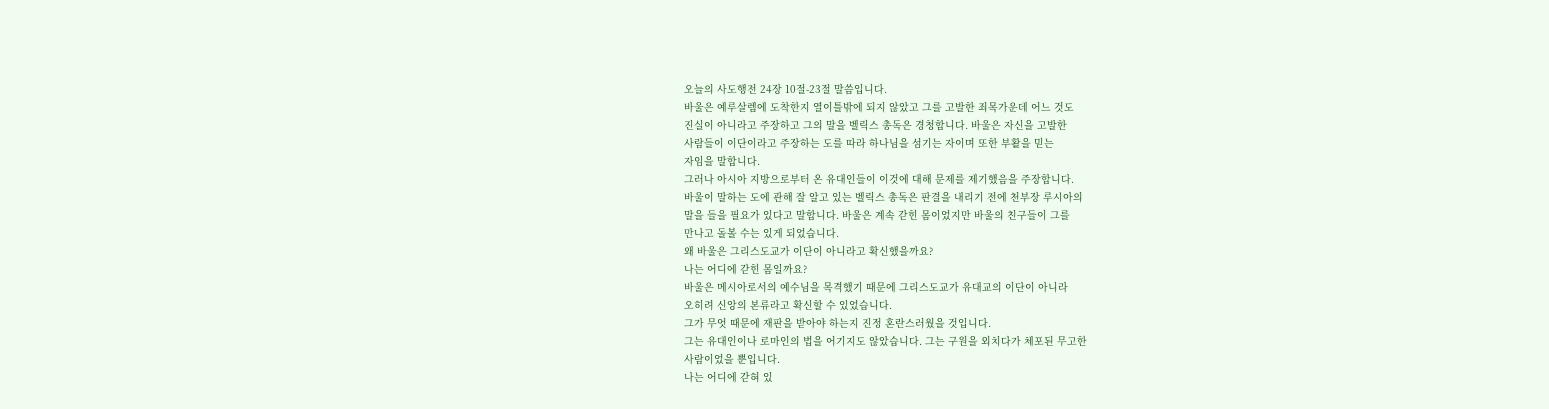오늘의 사도행전 24장 10절-23절 말씀입니다.
바울은 예루살렘에 도착한지 열이틀밖에 되지 않았고 그를 고발한 죄목가운데 어느 것도
진실이 아니라고 주장하고 그의 말을 벨릭스 총독은 경청합니다. 바울은 자신을 고발한
사람들이 이단이라고 주장하는 도를 따라 하나님을 섬기는 자이며 또한 부활을 믿는
자임을 말합니다.
그러나 아시아 지방으로부터 온 유대인들이 이것에 대해 문제를 제기했음을 주장합니다.
바울이 말하는 도에 관해 잘 알고 있는 벨릭스 총독은 판결을 내리기 전에 천부장 루시아의
말을 들을 필요가 있다고 말합니다. 바울은 계속 갇힌 몸이었지만 바울의 친구들이 그를
만나고 돌볼 수는 있게 되었습니다.
왜 바울은 그리스도교가 이단이 아니라고 확신했을까요?
나는 어디에 갇힌 몸일까요?
바울은 메시아로서의 예수님을 목격했기 때문에 그리스도교가 유대교의 이단이 아니라
오히려 신앙의 본류라고 확신할 수 있었습니다.
그가 무엇 때문에 재판을 받아야 하는지 진정 혼란스러웠을 것입니다.
그는 유대인이나 로마인의 법을 어기지도 않았습니다. 그는 구원을 외치다가 체포된 무고한
사람이었을 뿐입니다.
나는 어디에 갇혀 있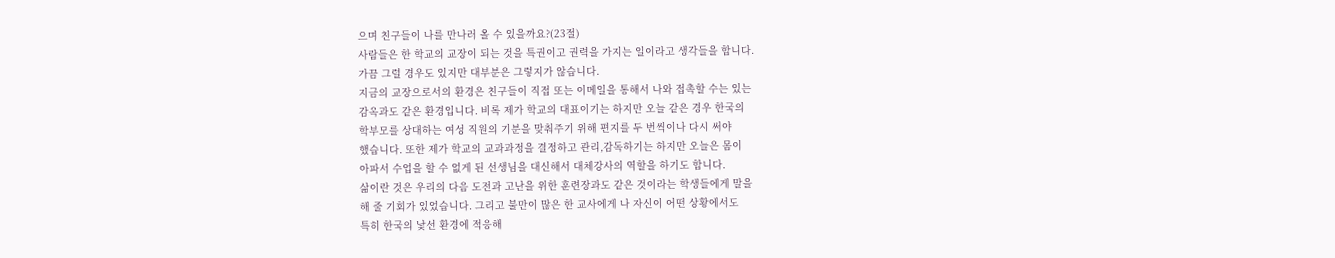으며 친구들이 나를 만나러 올 수 있을까요?(23절)
사람들은 한 학교의 교장이 되는 것을 특권이고 권력을 가지는 일이라고 생각들을 합니다.
가끔 그럴 경우도 있지만 대부분은 그렇지가 않습니다.
지금의 교장으로서의 환경은 친구들이 직접 또는 이메일을 통해서 나와 접촉할 수는 있는
감옥과도 같은 환경입니다. 비록 제가 학교의 대표이기는 하지만 오늘 같은 경우 한국의
학부모를 상대하는 여성 직원의 기분을 맞춰주기 위해 편지를 두 번씩이나 다시 써야
했습니다. 또한 제가 학교의 교과과정을 결정하고 관리,감독하기는 하지만 오늘은 몸이
아파서 수업을 할 수 없게 된 선생님을 대신해서 대체강사의 역할을 하기도 합니다.
삶이란 것은 우리의 다음 도전과 고난을 위한 훈련장과도 같은 것이라는 학생들에게 말을
해 줄 기회가 있었습니다. 그리고 불만이 많은 한 교사에게 나 자신이 어떤 상황에서도
특히 한국의 낯선 환경에 적응해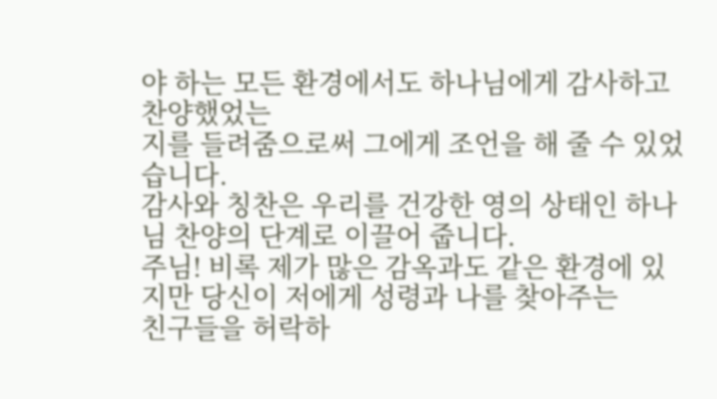야 하는 모든 환경에서도 하나님에게 감사하고 찬양했었는
지를 들려줌으로써 그에게 조언을 해 줄 수 있었습니다.
감사와 칭찬은 우리를 건강한 영의 상태인 하나님 찬양의 단계로 이끌어 줍니다.
주님! 비록 제가 많은 감옥과도 같은 환경에 있지만 당신이 저에게 성령과 나를 찾아주는
친구들을 허락하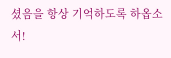셨음을 항상 기억하도록 하옵소서!